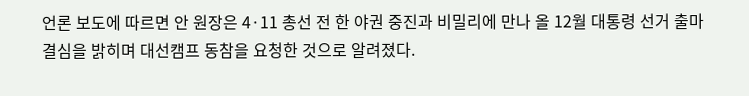언론 보도에 따르면 안 원장은 4·11 총선 전 한 야권 중진과 비밀리에 만나 올 12월 대통령 선거 출마 결심을 밝히며 대선캠프 동참을 요청한 것으로 알려졌다.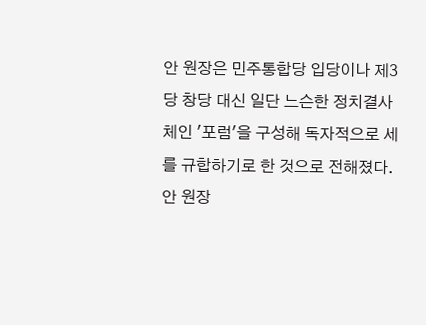안 원장은 민주통합당 입당이나 제3당 창당 대신 일단 느슨한 정치결사체인 '포럼'을 구성해 독자적으로 세를 규합하기로 한 것으로 전해졌다.
안 원장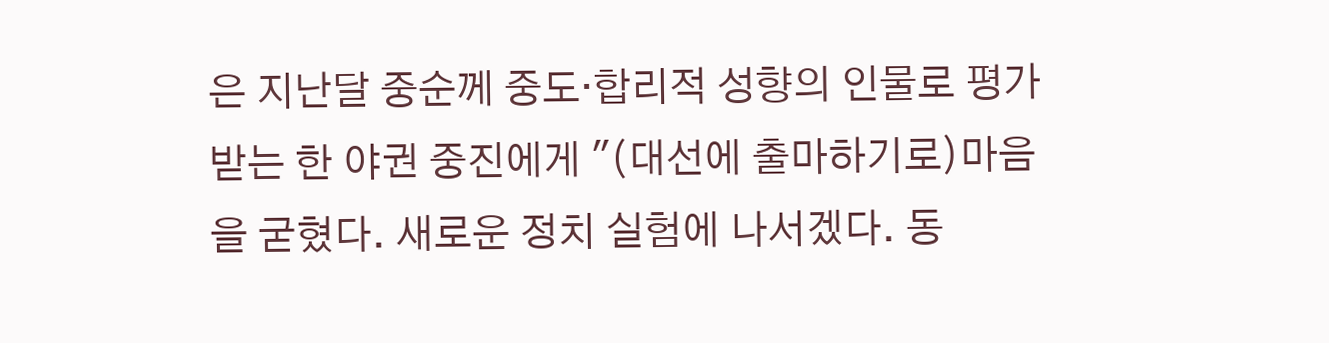은 지난달 중순께 중도·합리적 성향의 인물로 평가받는 한 야권 중진에게 "(대선에 출마하기로)마음을 굳혔다. 새로운 정치 실험에 나서겠다. 동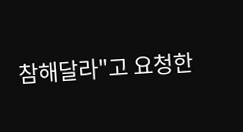참해달라"고 요청한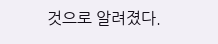것으로 알려졌다.